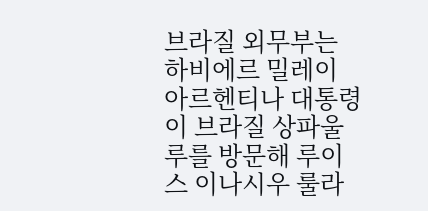브라질 외무부는 하비에르 밀레이 아르헨티나 대통령이 브라질 상파울루를 방문해 루이스 이나시우 룰라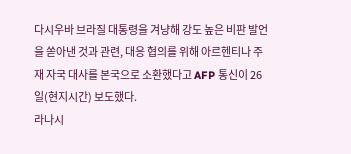다시우바 브라질 대통령을 겨냥해 강도 높은 비판 발언을 쏟아낸 것과 관련, 대응 협의를 위해 아르헨티나 주재 자국 대사를 본국으로 소환했다고 AFP 통신이 26일(현지시간) 보도했다.
라나시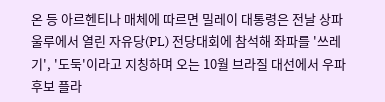온 등 아르헨티나 매체에 따르면 밀레이 대통령은 전날 상파울루에서 열린 자유당(PL) 전당대회에 참석해 좌파를 '쓰레기', '도둑'이라고 지칭하며 오는 10월 브라질 대선에서 우파 후보 플라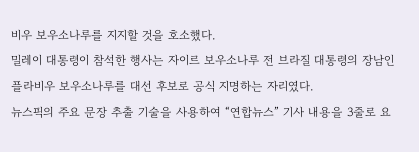비우 보우소나루를 지지할 것을 호소했다.
밀레이 대통령이 참석한 행사는 자이르 보우소나루 전 브라질 대통령의 장남인 플라비우 보우소나루를 대선 후보로 공식 지명하는 자리였다.
뉴스픽의 주요 문장 추출 기술을 사용하여 “연합뉴스” 기사 내용을 3줄로 요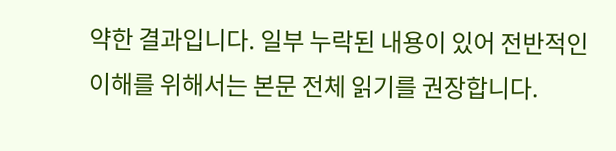약한 결과입니다. 일부 누락된 내용이 있어 전반적인 이해를 위해서는 본문 전체 읽기를 권장합니다.